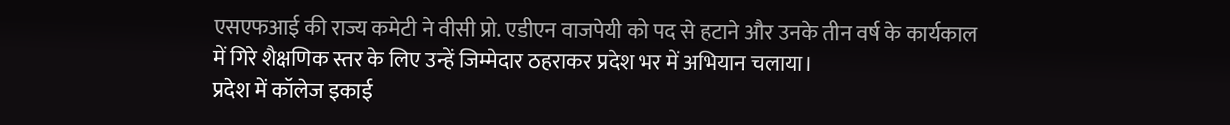एसएफआई की राज्य कमेटी ने वीसी प्रो. एडीएन वाजपेयी को पद से हटाने और उनके तीन वर्ष के कार्यकाल में गिरे शैक्षणिक स्तर के लिए उन्हें जिम्मेदार ठहराकर प्रदेश भर में अभियान चलाया।
प्रदेश में कॉलेज इकाई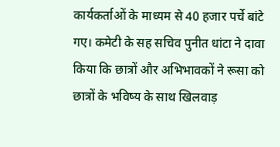कार्यकर्ताओं के माध्यम से 40 हजार पर्चे बांटे गए। कमेटी के सह सचिव पुनीत धांटा ने दावा किया कि छात्रों और अभिभावकों ने रूसा को छात्रों के भविष्य के साथ खिलवाड़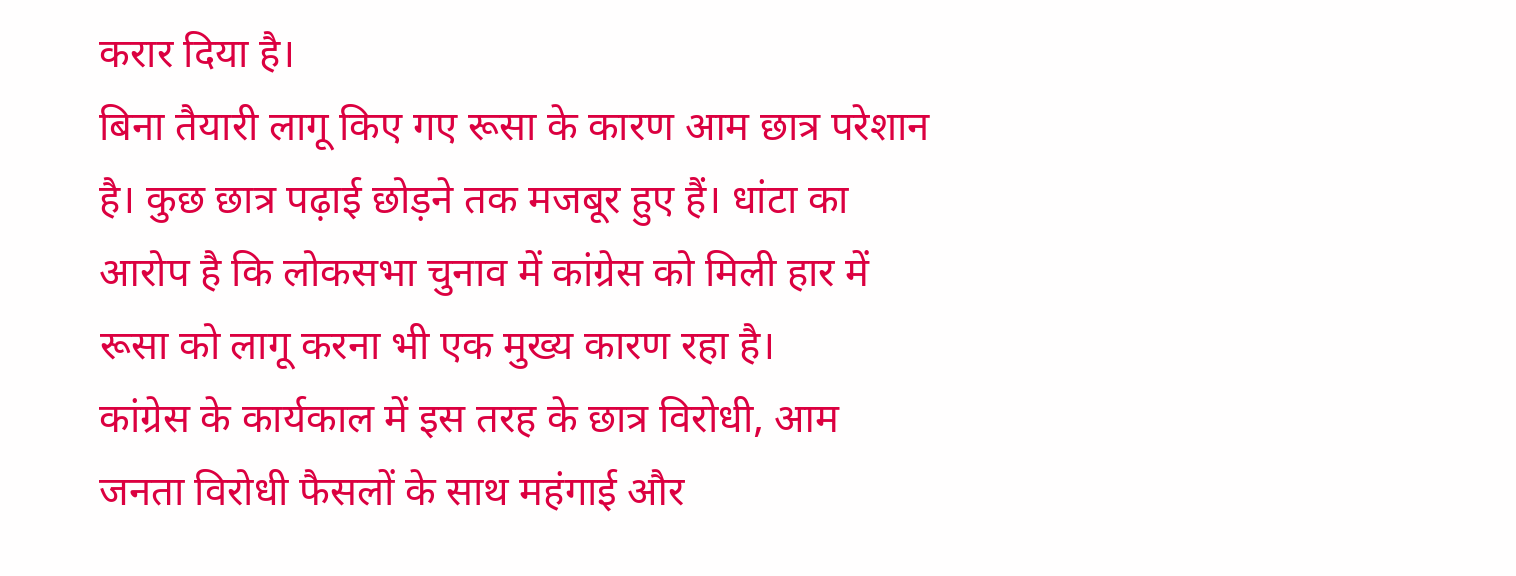करार दिया है।
बिना तैयारी लागू किए गए रूसा के कारण आम छात्र परेशान है। कुछ छात्र पढ़ाई छोड़ने तक मजबूर हुए हैं। धांटा का आरोप है कि लोकसभा चुनाव में कांग्रेस को मिली हार में रूसा को लागू करना भी एक मुख्य कारण रहा है।
कांग्रेस के कार्यकाल में इस तरह के छात्र विरोधी, आम जनता विरोधी फैसलों के साथ महंगाई और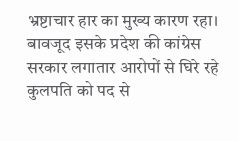भ्रष्टाचार हार का मुख्य कारण रहा। बावजूद इसके प्रदेश की कांग्रेस सरकार लगातार आरोपों से घिरे रहे कुलपति को पद से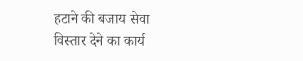हटाने की बजाय सेवा विस्तार देने का कार्य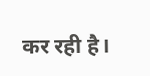कर रही है।